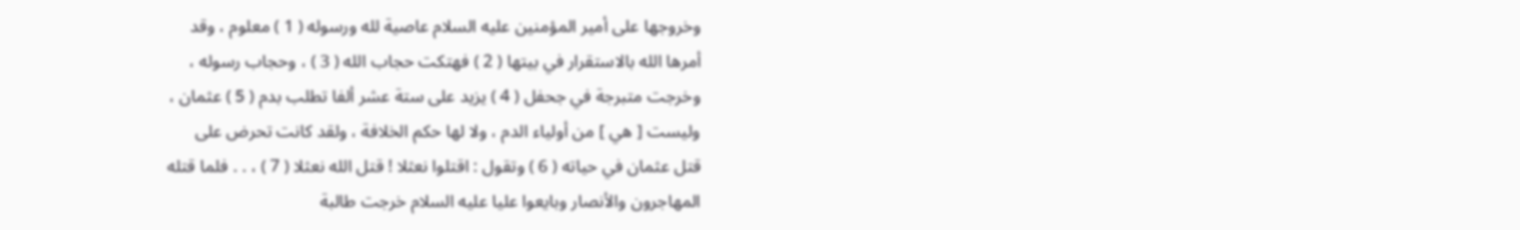وخروجها على أمير المؤمنين عليه السلام عاصية لله ورسوله ( 1 ) معلوم ، وقد
أمرها الله بالاستقرار في بيتها ( 2 ) فهتكت حجاب الله ( 3 ) ، وحجاب رسوله ،
وخرجت متبرجة في جحفل ( 4 ) يزيد على ستة عشر ألفا تطلب بدم ( 5 ) عثمان ،
وليست [ هي ] من أولياء الدم ، ولا لها حكم الخلافة ، ولقد كانت تحرض على
قتل عثمان في حياته ( 6 ) وتقول : اقتلوا نعثلا ! قتل الله نعثلا ( 7 ) ، . . فلما قتله
المهاجرون والأنصار وبايعوا عليا عليه السلام خرجت طالبة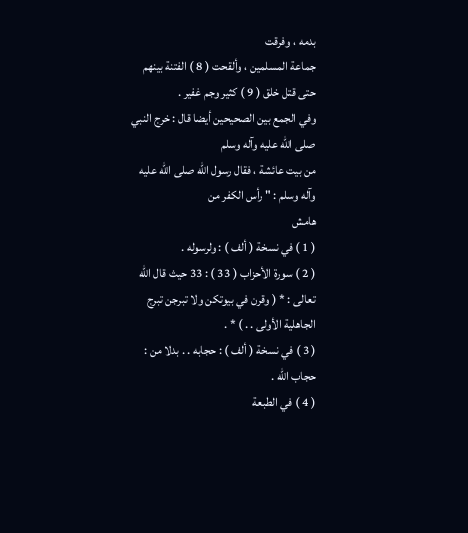بدمه ، وفرقت
جماعة المسلمين ، وألقحت ( 8 ) الفتنة بينهم حتى قتل خلق ( 9 ) كثير وجم غفير .
وفي الجمع بين الصحيحين أيضا قال : خرج النبي صلى الله عليه وآله وسلم
من بيت عائشة ، فقال رسول الله صلى الله عليه وآله وسلم : " رأس الكفر من
هامش
( 1 ) في نسخة ( ألف ) : ولرسوله .
( 2 ) سورة الأحزاب ( 33 ) : 33 حيث قال الله تعالى : * ( وقرن في بيوتكن ولا تبرجن تبرج
الجاهلية الأولى . . ) * .
( 3 ) في نسخة ( ألف ) : حجابه . . بدلا من : حجاب الله .
( 4 ) في الطبعة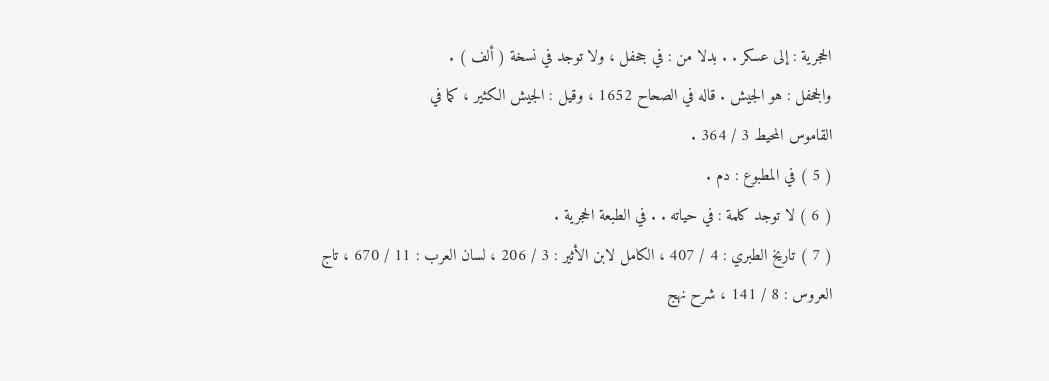الحجرية : إلى عسكر . . بدلا من : في جحفل ، ولا توجد في نسخة ( ألف ) .
والجحفل : هو الجيش . قاله في الصحاح 1652 ، وقيل : الجيش الكثير ، كما في
القاموس المحيط 3 / 364 .
( 5 ) في المطبوع : دم .
( 6 ) لا توجد كلمة : في حياته . . في الطبعة الحجرية .
( 7 ) تاريخ الطبري : 4 / 407 ، الكامل لابن الأثير : 3 / 206 ، لسان العرب : 11 / 670 ، تاج
العروس : 8 / 141 ، شرح نهج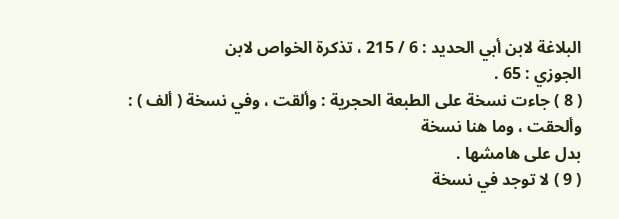البلاغة لابن أبي الحديد : 6 / 215 ، تذكرة الخواص لابن
الجوزي : 65 .
( 8 ) جاءت نسخة على الطبعة الحجرية : وألقت ، وفي نسخة ( ألف ) : وألحقت ، وما هنا نسخة
بدل على هامشها .
( 9 ) لا توجد في نسخة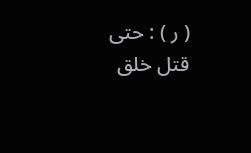( ر ) : حتى قتل خلق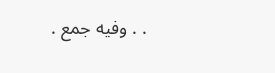. . وفيه جمع .